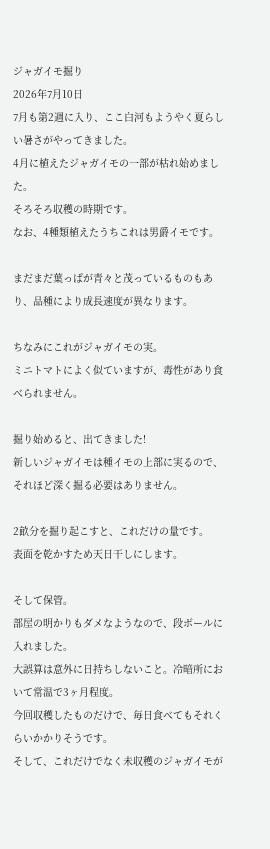ジャガイモ掘り
2026年7月10日
7月も第2週に入り、ここ白河もようやく夏らしい暑さがやってきました。
4月に植えたジャガイモの一部が枯れ始めました。
そろそろ収穫の時期です。
なお、4種類植えたうちこれは男爵イモです。

まだまだ葉っぱが青々と茂っているものもあり、品種により成長速度が異なります。

ちなみにこれがジャガイモの実。
ミニトマトによく似ていますが、毒性があり食べられません。

掘り始めると、出てきました!
新しいジャガイモは種イモの上部に実るので、それほど深く掘る必要はありません。

2畝分を掘り起こすと、これだけの量です。
表面を乾かすため天日干しにします。

そして保管。
部屋の明かりもダメなようなので、段ボールに入れました。
大誤算は意外に日持ちしないこと。冷暗所において常温で3ヶ月程度。
今回収穫したものだけで、毎日食べてもそれくらいかかりそうです。
そして、これだけでなく未収穫のジャガイモが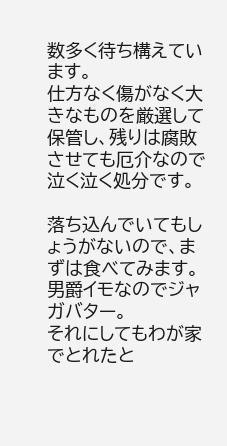数多く待ち構えています。
仕方なく傷がなく大きなものを厳選して保管し、残りは腐敗させても厄介なので泣く泣く処分です。

落ち込んでいてもしょうがないので、まずは食べてみます。
男爵イモなのでジャガバター。
それにしてもわが家でとれたと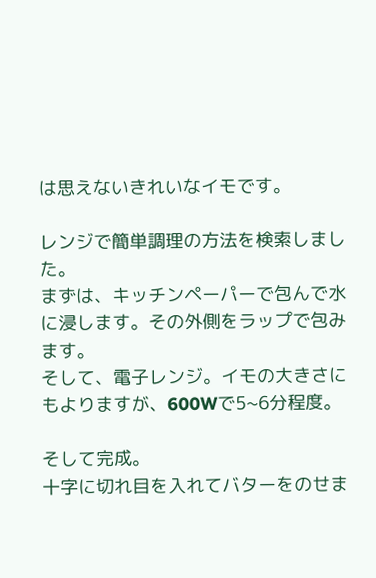は思えないきれいなイモです。

レンジで簡単調理の方法を検索しました。
まずは、キッチンペーパーで包んで水に浸します。その外側をラップで包みます。
そして、電子レンジ。イモの大きさにもよりますが、600Wで5~6分程度。

そして完成。
十字に切れ目を入れてバターをのせま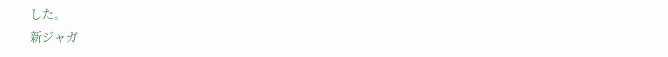した。
新ジャガ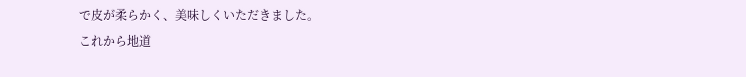で皮が柔らかく、美味しくいただきました。
これから地道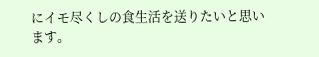にイモ尽くしの食生活を送りたいと思います。